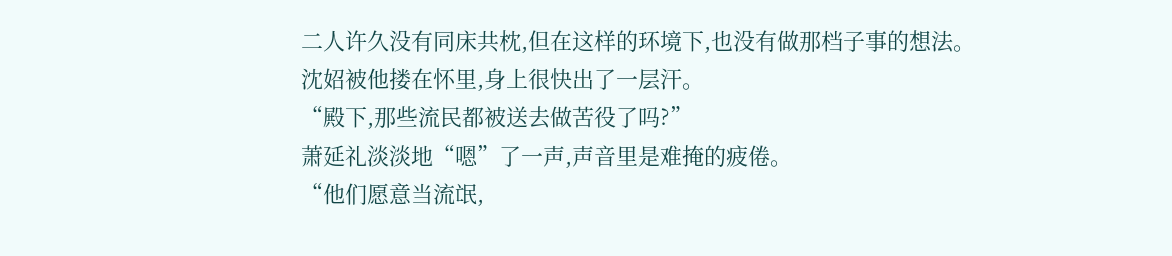二人许久没有同床共枕,但在这样的环境下,也没有做那档子事的想法。
沈妱被他搂在怀里,身上很快出了一层汗。
“殿下,那些流民都被送去做苦役了吗?”
萧延礼淡淡地“嗯”了一声,声音里是难掩的疲倦。
“他们愿意当流氓,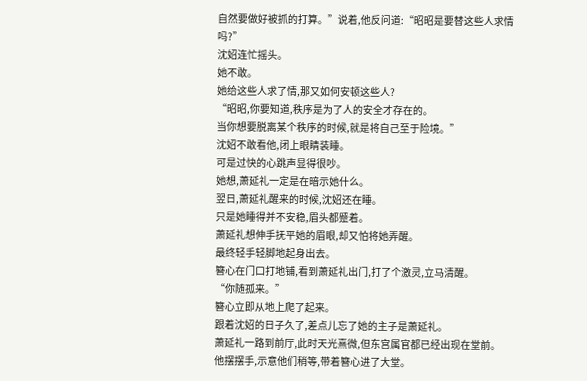自然要做好被抓的打算。”说着,他反问道:“昭昭是要替这些人求情吗?”
沈妱连忙摇头。
她不敢。
她给这些人求了情,那又如何安顿这些人?
“昭昭,你要知道,秩序是为了人的安全才存在的。
当你想要脱离某个秩序的时候,就是将自己至于险境。”
沈妱不敢看他,闭上眼睛装睡。
可是过快的心跳声显得很吵。
她想,萧延礼一定是在暗示她什么。
翌日,萧延礼醒来的时候,沈妱还在睡。
只是她睡得并不安稳,眉头都蹙着。
萧延礼想伸手抚平她的眉眼,却又怕将她弄醒。
最终轻手轻脚地起身出去。
簪心在门口打地铺,看到萧延礼出门,打了个激灵,立马清醒。
“你随孤来。”
簪心立即从地上爬了起来。
跟着沈妱的日子久了,差点儿忘了她的主子是萧延礼。
萧延礼一路到前厅,此时天光熹微,但东宫属官都已经出现在堂前。
他摆摆手,示意他们稍等,带着簪心进了大堂。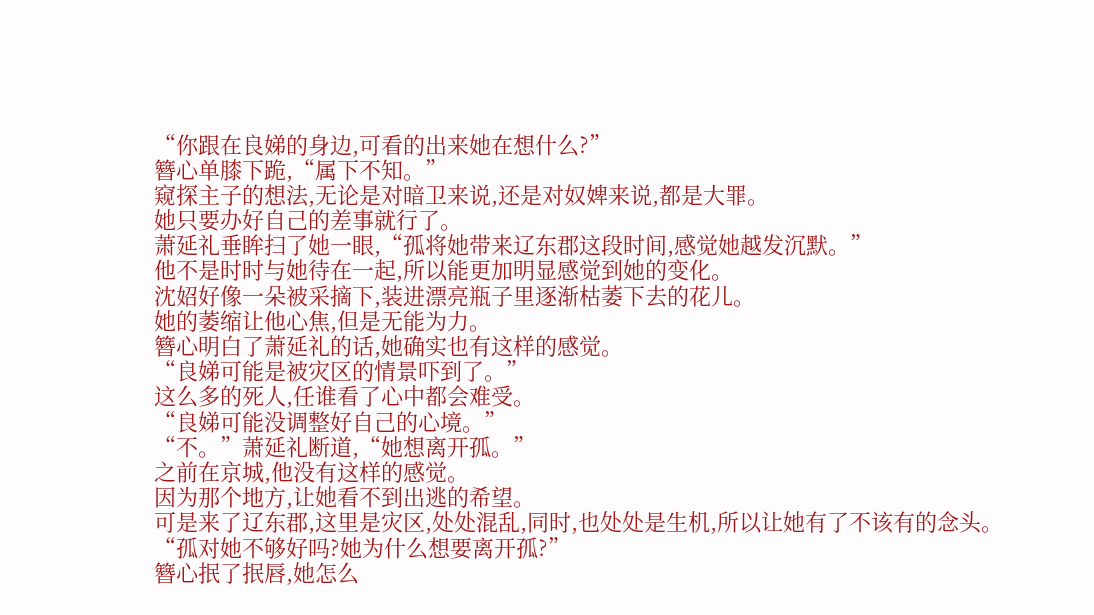“你跟在良娣的身边,可看的出来她在想什么?”
簪心单膝下跪,“属下不知。”
窥探主子的想法,无论是对暗卫来说,还是对奴婢来说,都是大罪。
她只要办好自己的差事就行了。
萧延礼垂眸扫了她一眼,“孤将她带来辽东郡这段时间,感觉她越发沉默。”
他不是时时与她待在一起,所以能更加明显感觉到她的变化。
沈妱好像一朵被采摘下,装进漂亮瓶子里逐渐枯萎下去的花儿。
她的萎缩让他心焦,但是无能为力。
簪心明白了萧延礼的话,她确实也有这样的感觉。
“良娣可能是被灾区的情景吓到了。”
这么多的死人,任谁看了心中都会难受。
“良娣可能没调整好自己的心境。”
“不。”萧延礼断道,“她想离开孤。”
之前在京城,他没有这样的感觉。
因为那个地方,让她看不到出逃的希望。
可是来了辽东郡,这里是灾区,处处混乱,同时,也处处是生机,所以让她有了不该有的念头。
“孤对她不够好吗?她为什么想要离开孤?”
簪心抿了抿唇,她怎么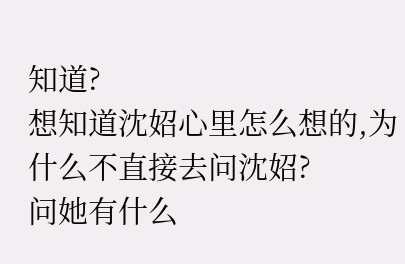知道?
想知道沈妱心里怎么想的,为什么不直接去问沈妱?
问她有什么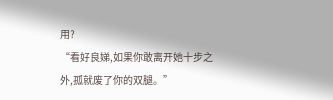用?
“看好良娣,如果你敢离开她十步之外,孤就废了你的双腿。”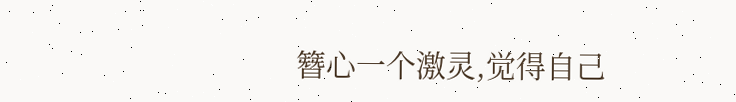簪心一个激灵,觉得自己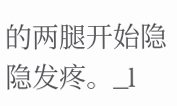的两腿开始隐隐发疼。_l